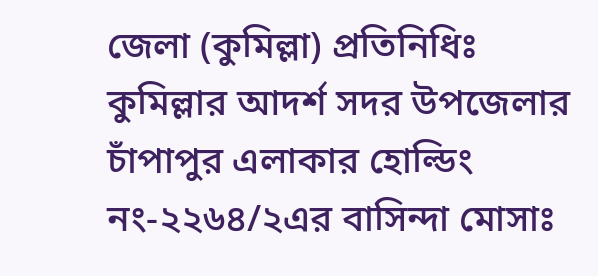জেলা (কুমিল্লা) প্রতিনিধিঃ
কুমিল্লার আদর্শ সদর উপজেলার চাঁপাপুর এলাকার হোল্ডিং নং-২২৬৪/২এর বাসিন্দা মোসাঃ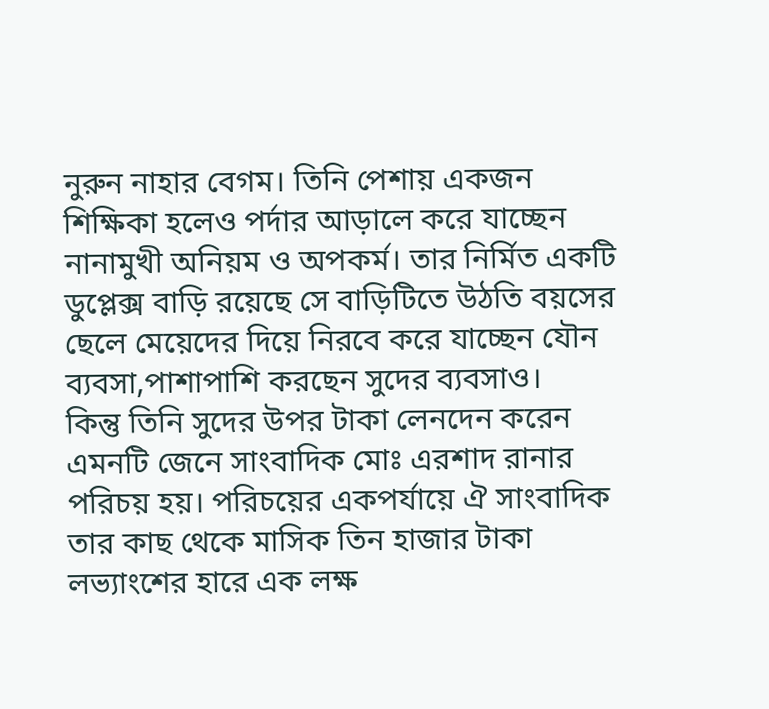নুরুন নাহার বেগম। তিনি পেশায় একজন শিক্ষিকা হলেও পর্দার আড়ালে করে যাচ্ছেন নানামুখী অনিয়ম ও অপকর্ম। তার নির্মিত একটি ডুপ্লেক্স বাড়ি রয়েছে সে বাড়িটিতে উঠতি বয়সের ছেলে মেয়েদের দিয়ে নিরবে করে যাচ্ছেন যৌন ব্যবসা,পাশাপাশি করছেন সুদের ব্যবসাও।
কিন্তু তিনি সুদের উপর টাকা লেনদেন করেন এমনটি জেনে সাংবাদিক মোঃ এরশাদ রানার পরিচয় হয়। পরিচয়ের একপর্যায়ে ঐ সাংবাদিক তার কাছ থেকে মাসিক তিন হাজার টাকা লভ্যাংশের হারে এক লক্ষ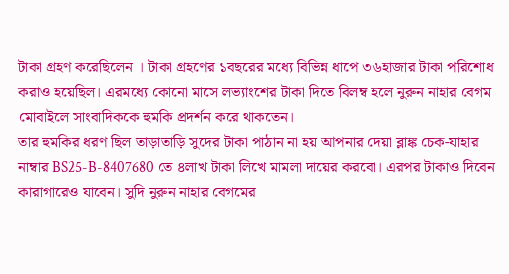টাকা গ্রহণ করেছিলেন । টাকা গ্রহণের ১বছরের মধ্যে বিভিন্ন ধাপে ৩৬হাজার টাকা পরিশোধ করাও হয়েছিল। এরমধ্যে কোনো মাসে লভ্যাংশের টাকা দিতে বিলম্ব হলে নুরুন নাহার বেগম মোবাইলে সাংবাদিককে হুমকি প্রদর্শন করে থাকতেন।
তার হুমকির ধরণ ছিল তাড়াতাড়ি সুদের টাকা পাঠান না হয় আপনার দেয়া ব্লাঙ্ক চেক-যাহার নাম্বার BS25-B-8407680 তে ৪লাখ টাকা লিখে মামলা দায়ের করবো। এরপর টাকাও দিবেন কারাগারেও যাবেন। সুদি নুরুন নাহার বেগমের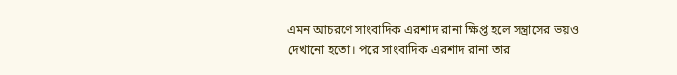এমন আচরণে সাংবাদিক এরশাদ রানা ক্ষিপ্ত হলে সন্ত্রাসের ভয়ও দেখানো হতো। পরে সাংবাদিক এরশাদ রানা তার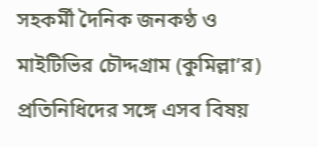সহকর্মী দৈনিক জনকণ্ঠ ও মাইটিভির চৌদ্দগ্রাম (কুমিল্লা’র) প্রতিনিধিদের সঙ্গে এসব বিষয়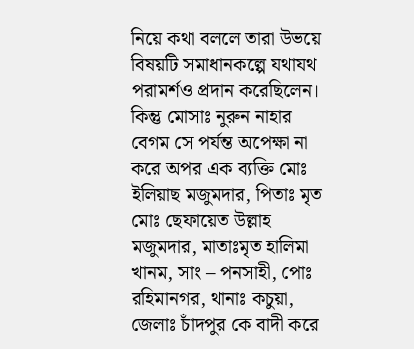নিয়ে কথা বললে তারা উভয়ে বিষয়টি সমাধানকল্পে যথাযথ পরামর্শও প্রদান করেছিলেন।
কিন্তু মোসাঃ নুরুন নাহার বেগম সে পর্যন্ত অপেক্ষা না করে অপর এক ব্যক্তি মোঃ ইলিয়াছ মজুমদার, পিতাঃ মৃত মোঃ ছেফায়েত উল্লাহ মজুমদার, মাতাঃমৃত হালিমা খানম, সাং – পনসাহী, পোঃ রহিমানগর, থানাঃ কচুয়া, জেলাঃ চাঁদপুর কে বাদী করে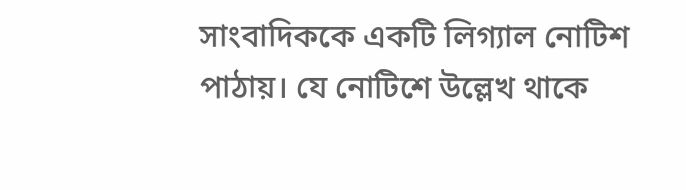সাংবাদিককে একটি লিগ্যাল নোটিশ পাঠায়। যে নোটিশে উল্লেখ থাকে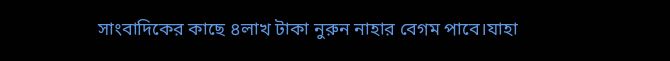সাংবাদিকের কাছে ৪লাখ টাকা নুরুন নাহার বেগম পাবে।যাহা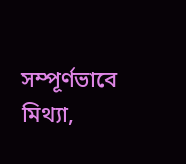সম্পূর্ণভাবে মিথ্যা,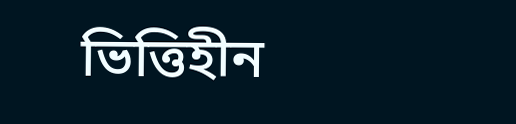ভিত্তিহীন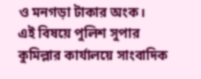ও মনগড়া টাকার অংক।
এই বিষয়ে পুলিশ সুপার কুমিল্লার কার্যালয়ে সাংবাদিক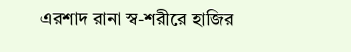এরশাদ রানা স্ব-শরীরে হাজির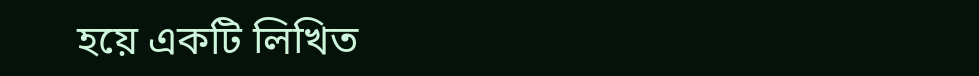হয়ে একটি লিখিত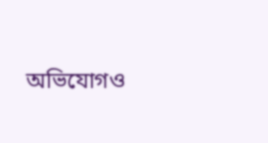অভিযোগও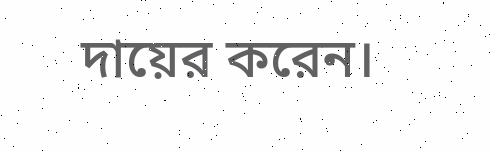দায়ের করেন।